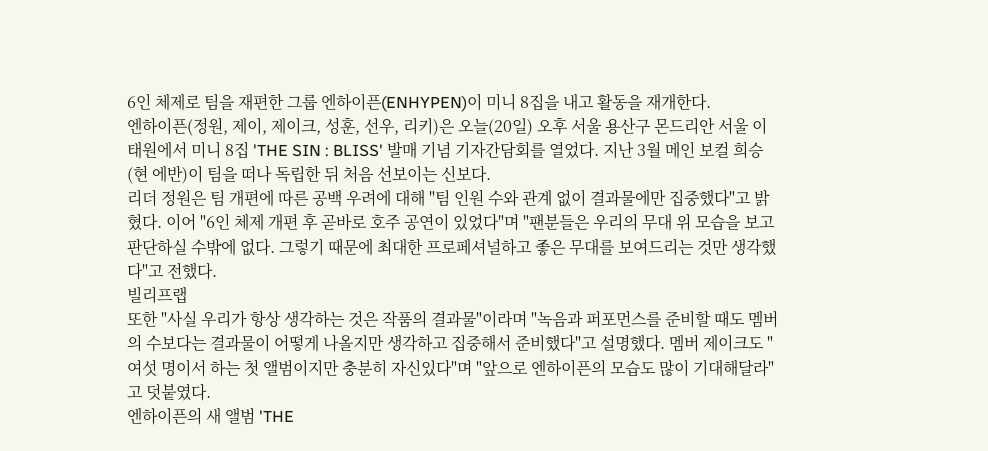6인 체제로 팀을 재편한 그룹 엔하이픈(ENHYPEN)이 미니 8집을 내고 활동을 재개한다.
엔하이픈(정원, 제이, 제이크, 성훈, 선우, 리키)은 오늘(20일) 오후 서울 용산구 몬드리안 서울 이태원에서 미니 8집 'THE SIN : BLISS' 발매 기념 기자간담회를 열었다. 지난 3월 메인 보컬 희승(현 에반)이 팀을 떠나 독립한 뒤 처음 선보이는 신보다.
리더 정원은 팀 개편에 따른 공백 우려에 대해 "팀 인원 수와 관계 없이 결과물에만 집중했다"고 밝혔다. 이어 "6인 체제 개편 후 곧바로 호주 공연이 있었다"며 "팬분들은 우리의 무대 위 모습을 보고 판단하실 수밖에 없다. 그렇기 때문에 최대한 프로페셔널하고 좋은 무대를 보여드리는 것만 생각했다"고 전했다.
빌리프랩
또한 "사실 우리가 항상 생각하는 것은 작품의 결과물"이라며 "녹음과 퍼포먼스를 준비할 때도 멤버의 수보다는 결과물이 어떻게 나올지만 생각하고 집중해서 준비했다"고 설명했다. 멤버 제이크도 "여섯 명이서 하는 첫 앨범이지만 충분히 자신있다"며 "앞으로 엔하이픈의 모습도 많이 기대해달라"고 덧붙였다.
엔하이픈의 새 앨범 'THE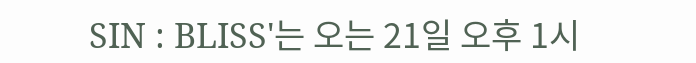SIN : BLISS'는 오는 21일 오후 1시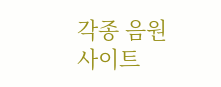각종 음원 사이트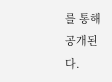를 통해 공개된다.